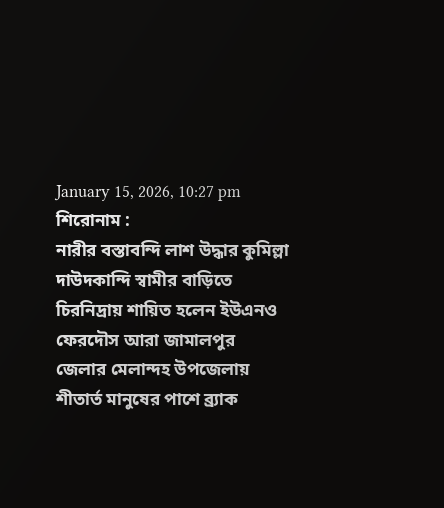January 15, 2026, 10:27 pm
শিরোনাম :
নারীর বস্তাবন্দি লাশ উদ্ধার কুমিল্লা দাউদকান্দি স্বামীর বাড়িতে চিরনিদ্রায় শায়িত হলেন ইউএনও ফেরদৌস আরা জামালপুর জেলার মেলান্দহ উপজেলায় শীতার্ত মানুষের পাশে ব্র্যাক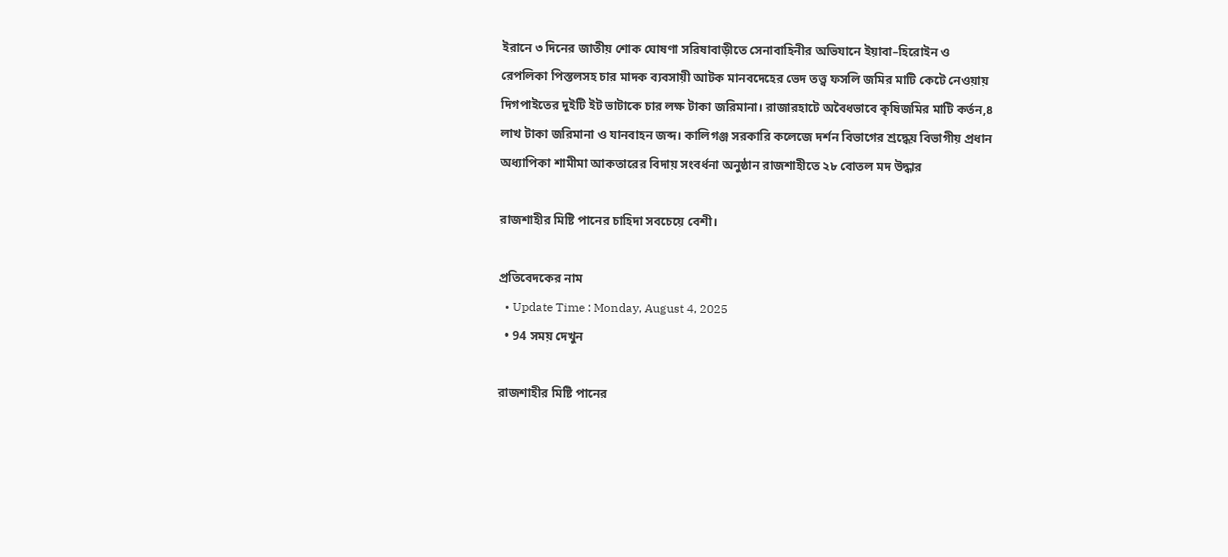ইরানে ৩ দিনের জাতীয় শোক ঘোষণা সরিষাবাড়ীতে সেনাবাহিনীর অভিযানে ইয়াবা–হিরোইন ও রেপলিকা পিস্তলসহ চার মাদক ব্যবসায়ী আটক মানবদেহের ভেদ তত্ত্ব ফসলি জমির মাটি কেটে নেওয়ায় দিগপাইতের দুইটি ইট ভাটাকে চার লক্ষ টাকা জরিমানা। রাজারহাটে অবৈধভাবে কৃষিজমির মাটি কর্তন,৪ লাখ টাকা জরিমানা ও যানবাহন জব্দ। কালিগঞ্জ সরকারি কলেজে দর্শন বিভাগের শ্রদ্ধেয় বিভাগীয় প্রধান অধ্যাপিকা শামীমা আকতারের বিদায় সংবর্ধনা অনুষ্ঠান রাজশাহীতে ২৮ বোতল মদ উদ্ধার

রাজশাহীর মিষ্টি পানের চাহিদা সবচেয়ে বেশী।

প্রতিবেদকের নাম
  • Update Time : Monday, August 4, 2025
  • 94 সময় দেখুন

রাজশাহীর মিষ্টি পানের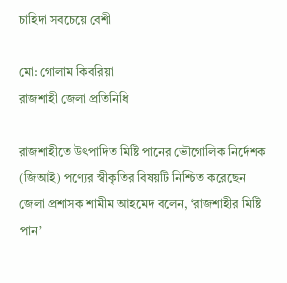চাহিদা সবচেয়ে বেশী

মো: গোলাম কিবরিয়া
রাজশাহী জেলা প্রতিনিধি

রাজশাহীতে উৎপাদিত মিষ্টি পানের ভৌগোলিক নির্দেশক (জিআই) পণ্যের স্বীকৃতির বিষয়টি নিশ্চিত করেছেন জেলা প্রশাসক শামীম আহমেদ বলেন, ‘রাজশাহীর মিষ্টি পান’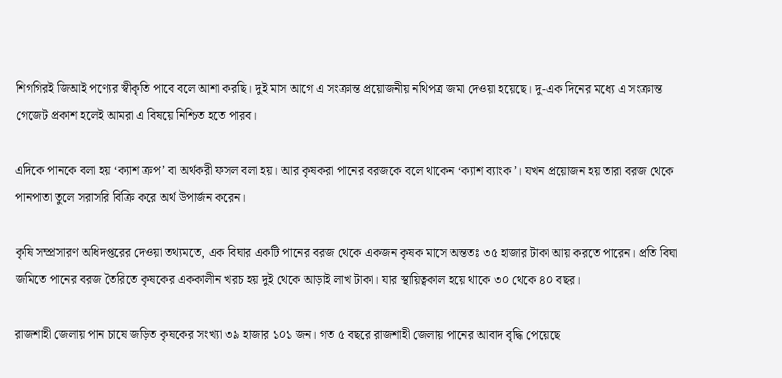শিগগিরই জিআই পণ্যের স্বীকৃতি পাবে বলে আশা করছি। দুই মাস আগে এ সংক্রান্ত প্রয়োজনীয় নথিপত্র জমা দেওয়া হয়েছে। দু-এক দিনের মধ্যে এ সংক্রান্ত গেজেট প্রকাশ হলেই আমরা এ বিষয়ে নিশ্চিত হতে পারব।

এদিকে পানকে বলা হয় ‘ক্যাশ ক্রপ’ বা অর্থকরী ফসল বলা হয়। আর কৃষকরা পানের বরজকে বলে থাকেন ‘ক্যাশ ব্যাংক’। যখন প্রয়োজন হয় তারা বরজ থেকে পানপাতা তুলে সরাসরি বিক্রি করে অর্থ উপার্জন করেন।

কৃষি সম্প্রসারণ অধিদপ্তরের দেওয়া তথ্যমতে, এক বিঘার একটি পানের বরজ থেকে একজন কৃষক মাসে অন্ততঃ ৩৫ হাজার টাকা আয় করতে পারেন। প্রতি বিঘা জমিতে পানের বরজ তৈরিতে কৃষকের এককালীন খরচ হয় দুই থেকে আড়াই লাখ টাকা। যার স্থায়িত্বকাল হয়ে থাকে ৩০ থেকে ৪০ বছর।

রাজশাহী জেলায় পান চাষে জড়িত কৃষকের সংখ্যা ৩৯ হাজার ১০১ জন। গত ৫ বছরে রাজশাহী জেলায় পানের আবাদ বৃদ্ধি পেয়েছে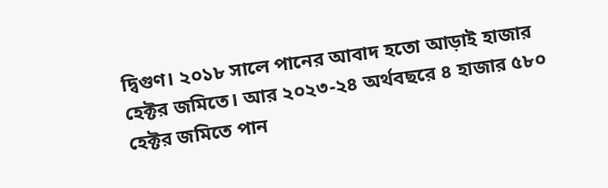দ্বিগুণ। ২০১৮ সালে পানের আবাদ হতো আড়াই হাজার হেক্টর জমিতে। আর ২০২৩-২৪ অর্থবছরে ৪ হাজার ৫৮০ হেক্টর জমিতে পান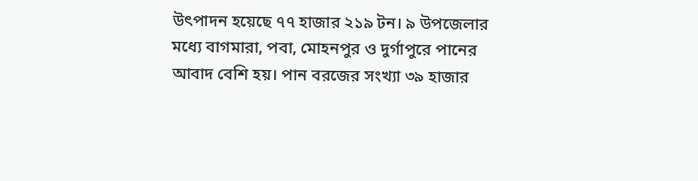উৎপাদন হয়েছে ৭৭ হাজার ২১৯ টন। ৯ উপজেলার মধ্যে বাগমারা, পবা, মোহনপুর ও দুর্গাপুরে পানের আবাদ বেশি হয়। পান বরজের সংখ্যা ৩৯ হাজার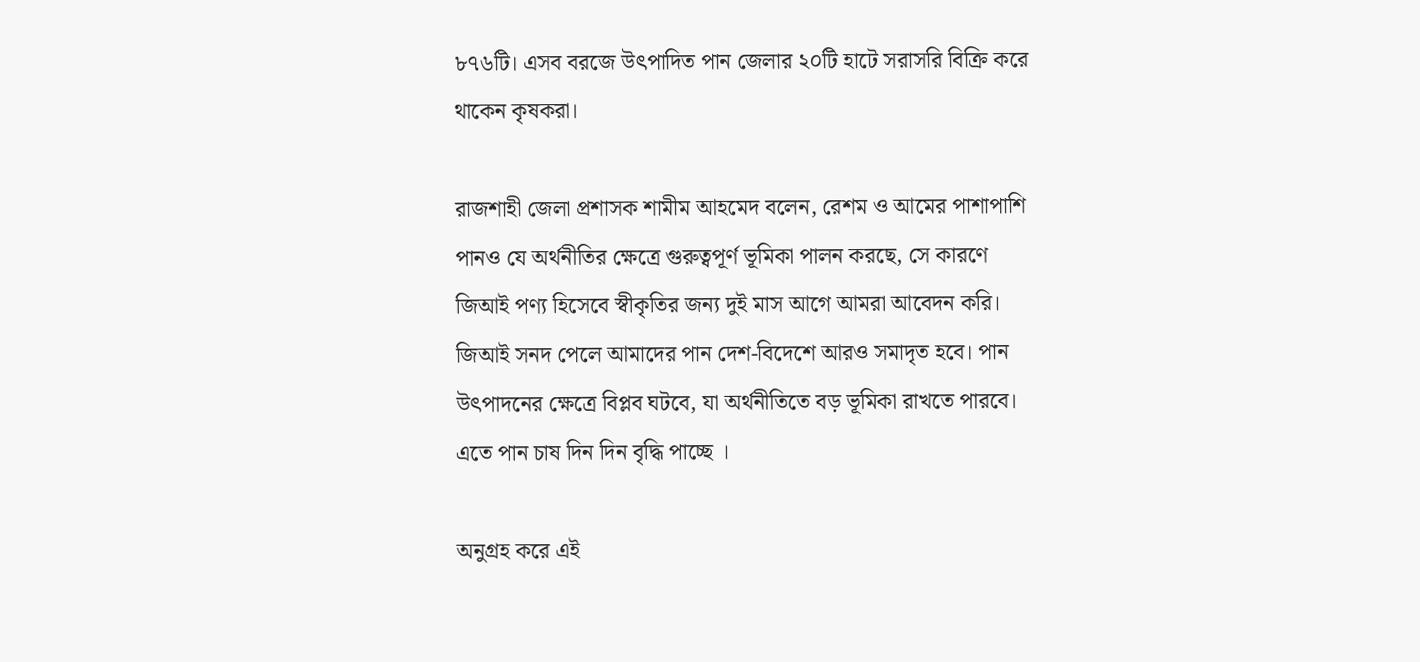৮৭৬টি। এসব বরজে উৎপাদিত পান জেলার ২০টি হাটে সরাসরি বিক্রি করে থাকেন কৃষকরা।

রাজশাহী জেলা প্রশাসক শামীম আহমেদ বলেন, রেশম ও আমের পাশাপাশি পানও যে অর্থনীতির ক্ষেত্রে গুরুত্বপূর্ণ ভূমিকা পালন করছে, সে কারণে জিআই পণ্য হিসেবে স্বীকৃতির জন্য দুই মাস আগে আমরা আবেদন করি। জিআই সনদ পেলে আমাদের পান দেশ-বিদেশে আরও সমাদৃত হবে। পান উৎপাদনের ক্ষেত্রে বিপ্লব ঘটবে, যা অর্থনীতিতে বড় ভূমিকা রাখতে পারবে। এতে পান চাষ দিন দিন বৃদ্ধি পাচ্ছে ।

অনুগ্রহ করে এই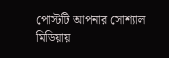পোস্টটি আপনার সোশ্যাল মিডিয়ায়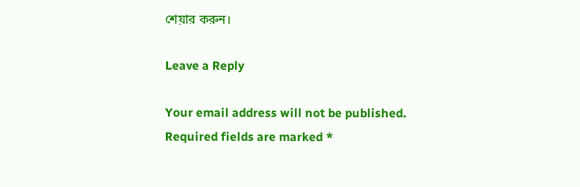শেয়ার করুন।

Leave a Reply

Your email address will not be published. Required fields are marked *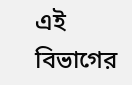এই বিভাগের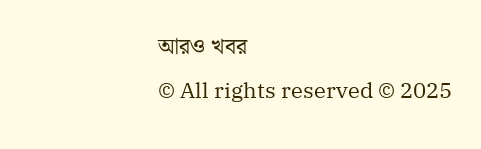আরও খবর
© All rights reserved © 2025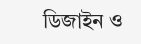ডিজাইন ও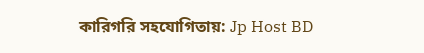কারিগরি সহযোগিতায়: Jp Host BD